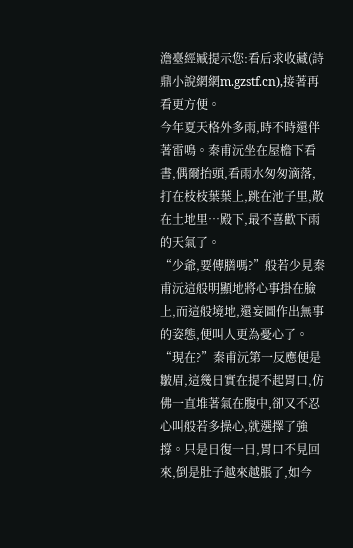澹臺經臧提示您:看后求收藏(詩鼎小說網網m.gzstf.cn),接著再看更方便。
今年夏天格外多雨,時不時還伴著雷鳴。秦甫沅坐在屋檐下看書,偶爾抬頭,看雨水匆匆滴落,打在枝枝葉葉上,跳在池子里,散在土地里…殿下,最不喜歡下雨的天氣了。
“少爺,要傳膳嗎?”般若少見秦甫沅這般明顯地將心事掛在臉上,而這般境地,還妄圖作出無事的姿態,便叫人更為憂心了。
“現在?”秦甫沅第一反應便是皺眉,這幾日實在提不起胃口,仿佛一直堆著氣在腹中,卻又不忍心叫般若多操心,就選擇了強撐。只是日復一日,胃口不見回來,倒是肚子越來越脹了,如今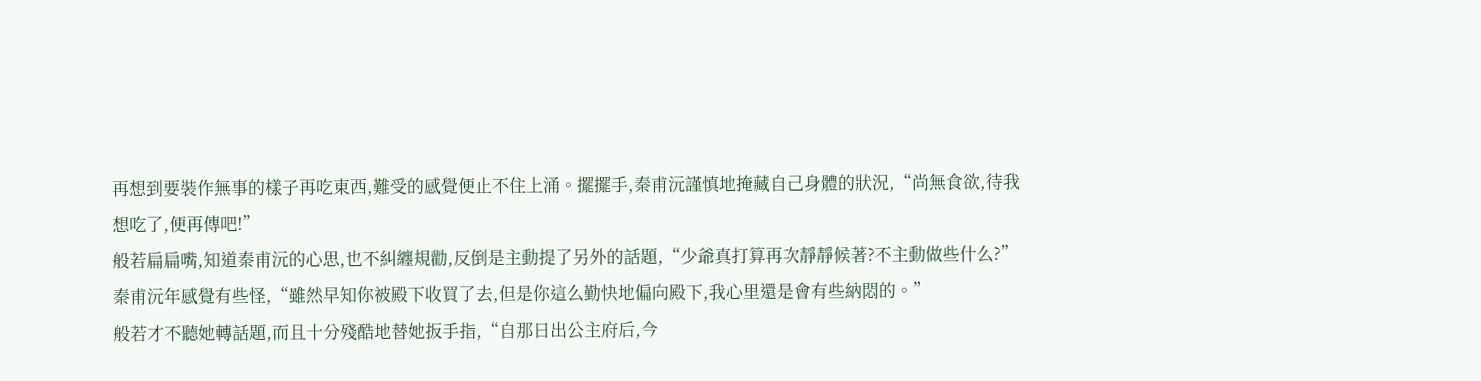再想到要裝作無事的樣子再吃東西,難受的感覺便止不住上涌。擺擺手,秦甫沅謹慎地掩藏自己身體的狀況,“尚無食欲,待我想吃了,便再傳吧!”
般若扁扁嘴,知道秦甫沅的心思,也不糾纏規勸,反倒是主動提了另外的話題,“少爺真打算再次靜靜候著?不主動做些什么?”
秦甫沅年感覺有些怪,“雖然早知你被殿下收買了去,但是你這么勤快地偏向殿下,我心里還是會有些納悶的。”
般若才不聽她轉話題,而且十分殘酷地替她扳手指,“自那日出公主府后,今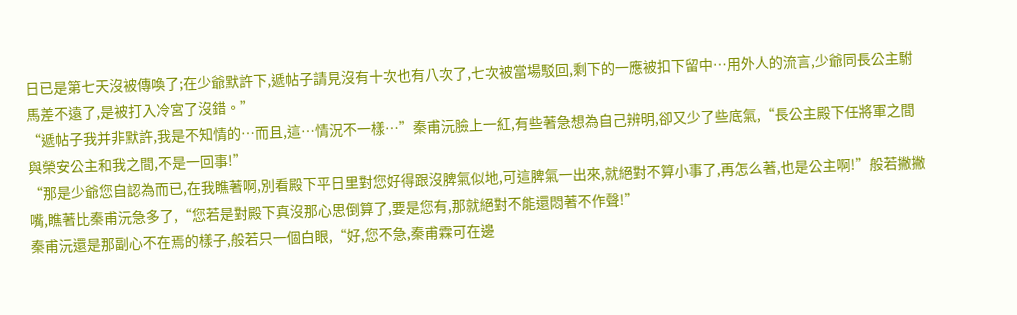日已是第七天沒被傳喚了;在少爺默許下,遞帖子請見沒有十次也有八次了,七次被當場駁回,剩下的一應被扣下留中…用外人的流言,少爺同長公主駙馬差不遠了,是被打入冷宮了沒錯。”
“遞帖子我并非默許,我是不知情的…而且,這…情況不一樣…”秦甫沅臉上一紅,有些著急想為自己辨明,卻又少了些底氣,“長公主殿下任將軍之間與榮安公主和我之間,不是一回事!”
“那是少爺您自認為而已,在我瞧著啊,別看殿下平日里對您好得跟沒脾氣似地,可這脾氣一出來,就絕對不算小事了,再怎么著,也是公主啊!”般若撇撇嘴,瞧著比秦甫沅急多了,“您若是對殿下真沒那心思倒算了,要是您有,那就絕對不能還悶著不作聲!”
秦甫沅還是那副心不在焉的樣子,般若只一個白眼,“好,您不急,秦甫霖可在邊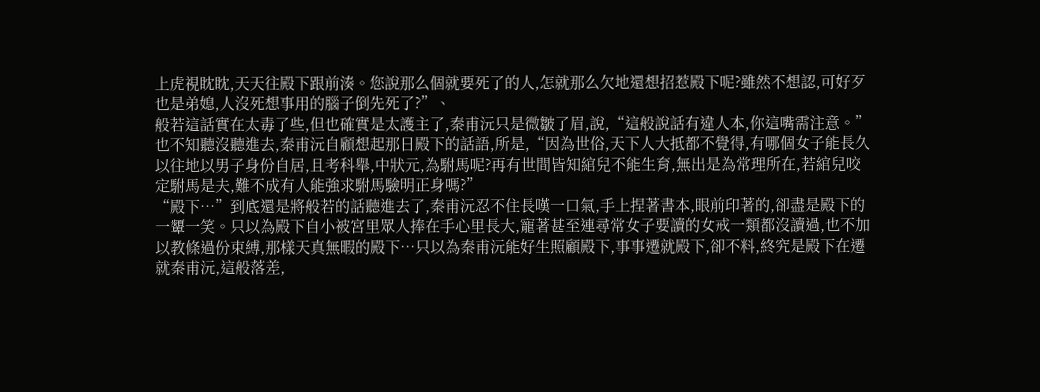上虎視眈眈,天天往殿下跟前湊。您說那么個就要死了的人,怎就那么欠地還想招惹殿下呢?雖然不想認,可好歹也是弟媳,人沒死想事用的腦子倒先死了?”、
般若這話實在太毒了些,但也確實是太護主了,秦甫沅只是微皺了眉,說,“這般說話有違人本,你這嘴需注意。”
也不知聽沒聽進去,秦甫沅自顧想起那日殿下的話語,所是,“因為世俗,天下人大抵都不覺得,有哪個女子能長久以往地以男子身份自居,且考科舉,中狀元,為駙馬呢?再有世間皆知綰兒不能生育,無出是為常理所在,若綰兒咬定駙馬是夫,難不成有人能強求駙馬驗明正身嗎?”
“殿下…”到底還是將般若的話聽進去了,秦甫沅忍不住長嘆一口氣,手上捏著書本,眼前印著的,卻盡是殿下的一顰一笑。只以為殿下自小被宮里眾人捧在手心里長大,寵著甚至連尋常女子要讀的女戒一類都沒讀過,也不加以教條過份束縛,那樣天真無暇的殿下…只以為秦甫沅能好生照顧殿下,事事遷就殿下,卻不料,終究是殿下在遷就秦甫沅,這般落差,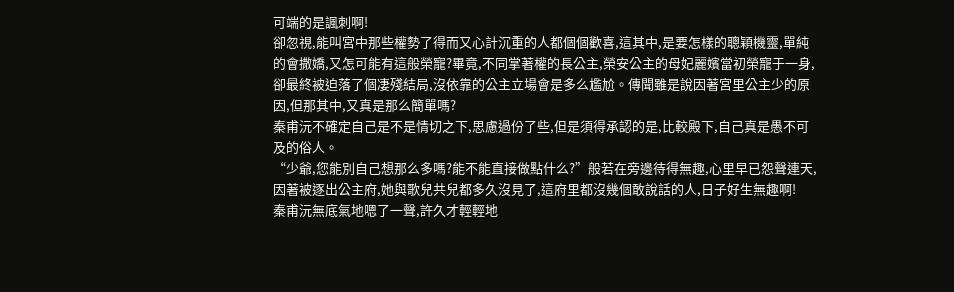可端的是諷刺啊!
卻忽視,能叫宮中那些權勢了得而又心計沉重的人都個個歡喜,這其中,是要怎樣的聰穎機靈,單純的會撒嬌,又怎可能有這般榮寵?畢竟,不同掌著權的長公主,榮安公主的母妃麗嬪當初榮寵于一身,卻最終被迫落了個凄殘結局,沒依靠的公主立場會是多么尷尬。傳聞雖是說因著宮里公主少的原因,但那其中,又真是那么簡單嗎?
秦甫沅不確定自己是不是情切之下,思慮過份了些,但是須得承認的是,比較殿下,自己真是愚不可及的俗人。
“少爺,您能別自己想那么多嗎?能不能直接做點什么?”般若在旁邊待得無趣,心里早已怨聲連天,因著被逐出公主府,她與歌兒共兒都多久沒見了,這府里都沒幾個敢說話的人,日子好生無趣啊!
秦甫沅無底氣地嗯了一聲,許久才輕輕地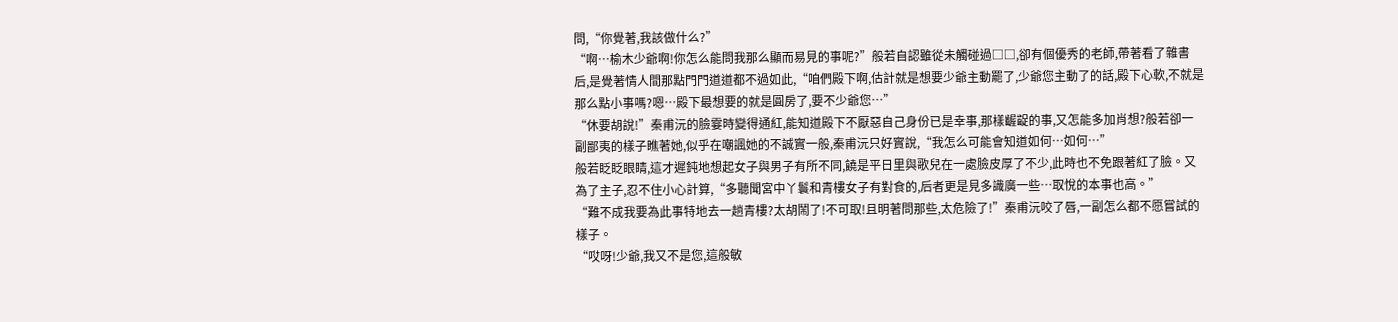問,“你覺著,我該做什么?”
“啊…榆木少爺啊!你怎么能問我那么顯而易見的事呢?”般若自認雖從未觸碰過□□,卻有個優秀的老師,帶著看了雜書后,是覺著情人間那點門門道道都不過如此,“咱們殿下啊,估計就是想要少爺主動罷了,少爺您主動了的話,殿下心軟,不就是那么點小事嗎?嗯…殿下最想要的就是圓房了,要不少爺您…”
“休要胡說!”秦甫沅的臉霎時變得通紅,能知道殿下不厭惡自己身份已是幸事,那樣齷齪的事,又怎能多加肖想?般若卻一副鄙夷的樣子瞧著她,似乎在嘲諷她的不誠實一般,秦甫沅只好實說,“我怎么可能會知道如何…如何…”
般若眨眨眼睛,這才遲鈍地想起女子與男子有所不同,饒是平日里與歌兒在一處臉皮厚了不少,此時也不免跟著紅了臉。又為了主子,忍不住小心計算,“多聽聞宮中丫鬟和青樓女子有對食的,后者更是見多識廣一些…取悅的本事也高。”
“難不成我要為此事特地去一趟青樓?太胡鬧了!不可取!且明著問那些,太危險了!”秦甫沅咬了唇,一副怎么都不愿嘗試的樣子。
“哎呀!少爺,我又不是您,這般敏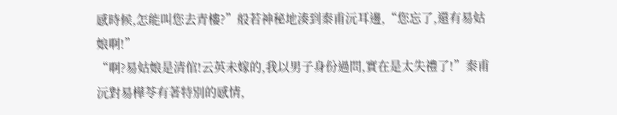感時候,怎能叫您去青樓?”般若神秘地湊到秦甫沅耳邊,“您忘了,還有易姑娘啊!”
“啊?易姑娘是清倌!云英未嫁的,我以男子身份過問,實在是太失禮了!”秦甫沅對易樺苓有著特別的感情,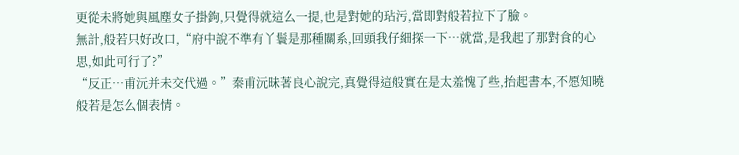更從未將她與風塵女子掛鉤,只覺得就這么一提,也是對她的玷污,當即對般若拉下了臉。
無計,般若只好改口,“府中說不準有丫鬟是那種關系,回頭我仔細探一下…就當,是我起了那對食的心思,如此可行了?”
“反正…甫沅并未交代過。”秦甫沅昧著良心說完,真覺得這般實在是太羞愧了些,抬起書本,不愿知曉般若是怎么個表情。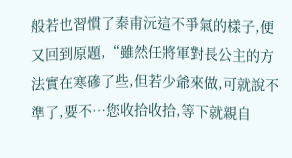般若也習慣了秦甫沅這不爭氣的樣子,便又回到原題,“雖然任將軍對長公主的方法實在寒磣了些,但若少爺來做,可就說不準了,要不…您收拾收拾,等下就親自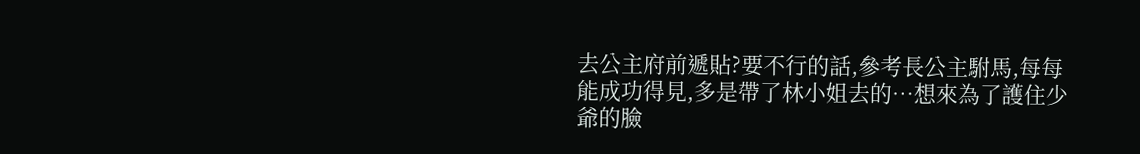去公主府前遞貼?要不行的話,參考長公主駙馬,每每能成功得見,多是帶了林小姐去的…想來為了護住少爺的臉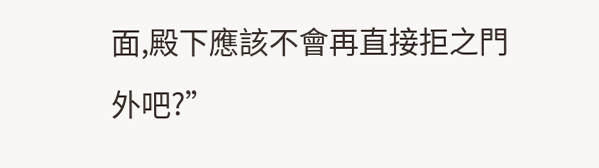面,殿下應該不會再直接拒之門外吧?”